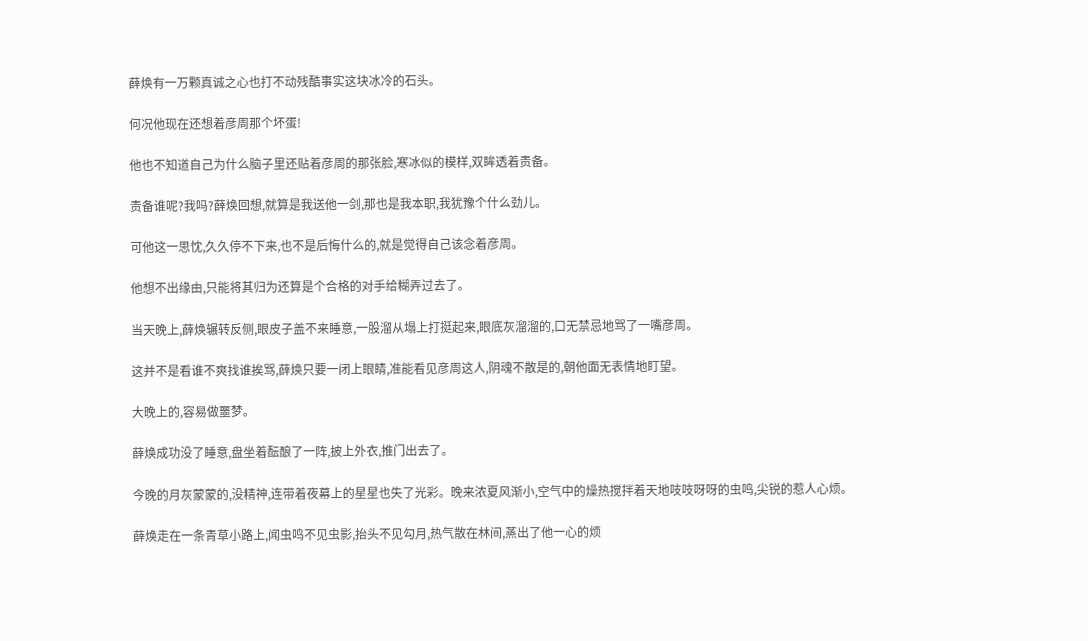薛焕有一万颗真诚之心也打不动残酷事实这块冰冷的石头。

何况他现在还想着彦周那个坏蛋!

他也不知道自己为什么脑子里还贴着彦周的那张脸,寒冰似的模样,双眸透着责备。

责备谁呢?我吗?薛焕回想,就算是我送他一剑,那也是我本职,我犹豫个什么劲儿。

可他这一思忱,久久停不下来,也不是后悔什么的,就是觉得自己该念着彦周。

他想不出缘由,只能将其归为还算是个合格的对手给糊弄过去了。

当天晚上,薛焕辗转反侧,眼皮子盖不来睡意,一股溜从塌上打挺起来,眼底灰溜溜的,口无禁忌地骂了一嘴彦周。

这并不是看谁不爽找谁挨骂,薛焕只要一闭上眼睛,准能看见彦周这人,阴魂不散是的,朝他面无表情地盯望。

大晚上的,容易做噩梦。

薛焕成功没了睡意,盘坐着酝酿了一阵,披上外衣,推门出去了。

今晚的月灰蒙蒙的,没精神,连带着夜幕上的星星也失了光彩。晚来浓夏风渐小,空气中的燥热搅拌着天地吱吱呀呀的虫鸣,尖锐的惹人心烦。

薛焕走在一条青草小路上,闻虫鸣不见虫影,抬头不见勾月,热气散在林间,蒸出了他一心的烦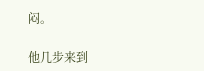闷。

他几步来到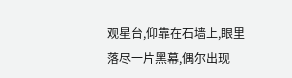观星台,仰靠在石墙上,眼里落尽一片黑幕,偶尔出现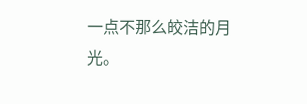一点不那么皎洁的月光。